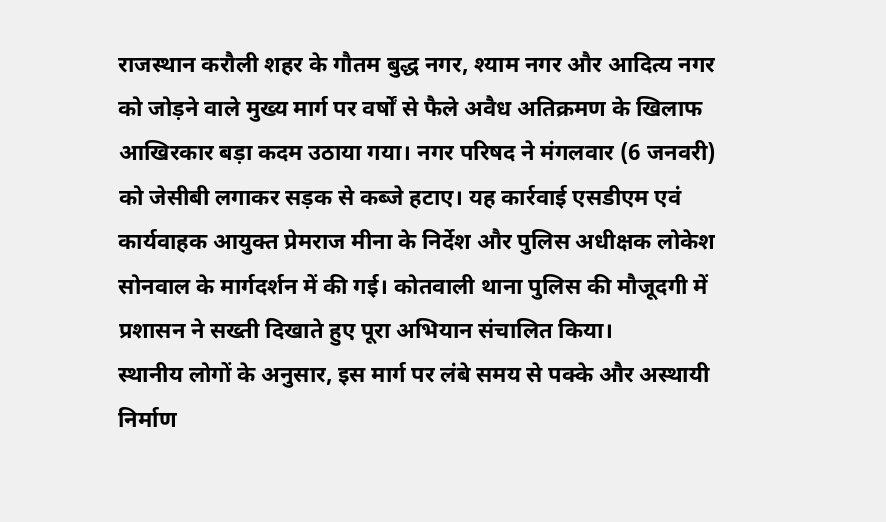राजस्थान करौली शहर के गौतम बुद्ध नगर, श्याम नगर और आदित्य नगर को जोड़ने वाले मुख्य मार्ग पर वर्षों से फैले अवैध अतिक्रमण के खिलाफ आखिरकार बड़ा कदम उठाया गया। नगर परिषद ने मंगलवार (6 जनवरी) को जेसीबी लगाकर सड़क से कब्जे हटाए। यह कार्रवाई एसडीएम एवं कार्यवाहक आयुक्त प्रेमराज मीना के निर्देश और पुलिस अधीक्षक लोकेश सोनवाल के मार्गदर्शन में की गई। कोतवाली थाना पुलिस की मौजूदगी में प्रशासन ने सख्ती दिखाते हुए पूरा अभियान संचालित किया।
स्थानीय लोगों के अनुसार, इस मार्ग पर लंबे समय से पक्के और अस्थायी निर्माण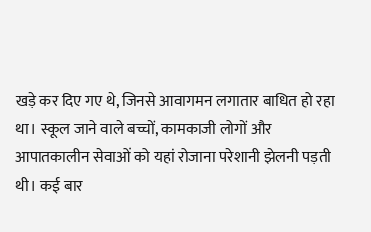खड़े कर दिए गए थे, जिनसे आवागमन लगातार बाधित हो रहा था। स्कूल जाने वाले बच्चों, कामकाजी लोगों और आपातकालीन सेवाओं को यहां रोजाना परेशानी झेलनी पड़ती थी। कई बार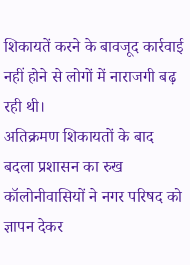शिकायतें करने के बावजूद कार्रवाई नहीं होने से लोगों में नाराजगी बढ़ रही थी।
अतिक्रमण शिकायतों के बाद बदला प्रशासन का रुख
कॉलोनीवासियों ने नगर परिषद को ज्ञापन देकर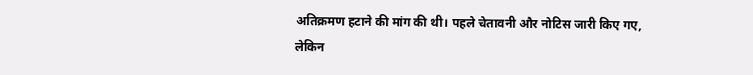अतिक्रमण हटाने की मांग की थी। पहले चेतावनी और नोटिस जारी किए गए, लेकिन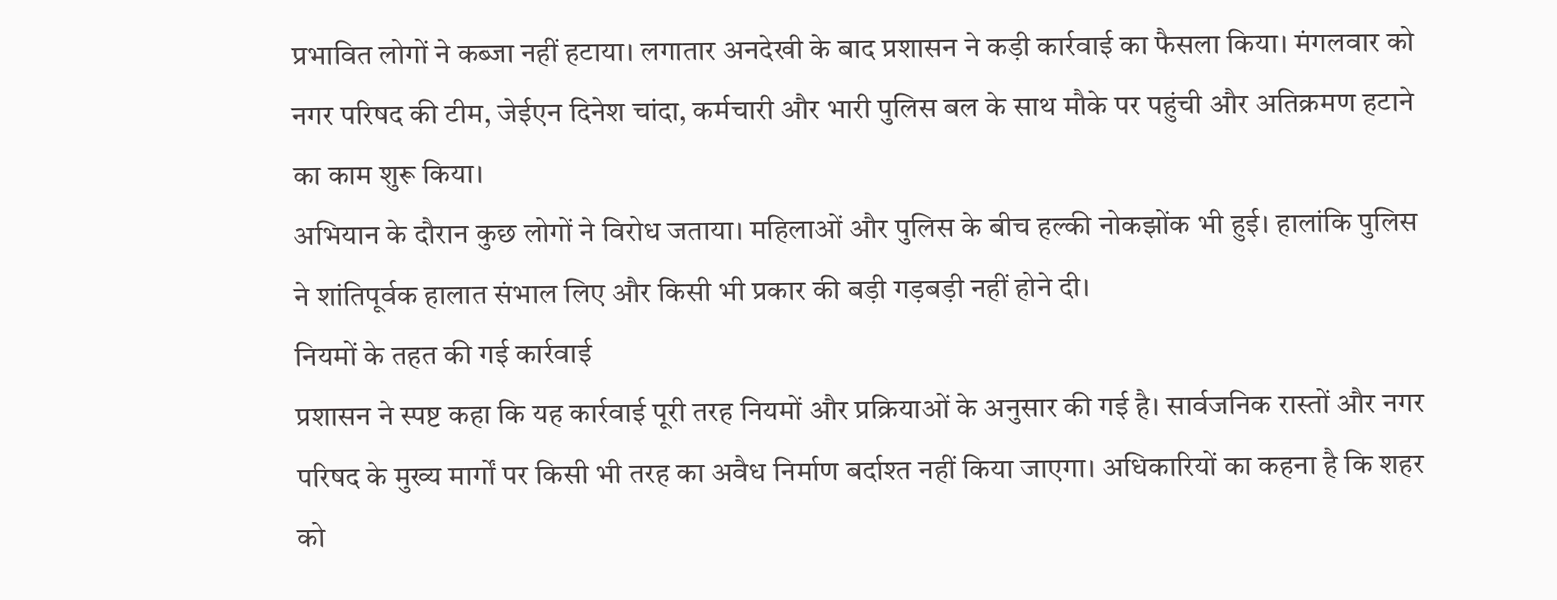प्रभावित लोगों ने कब्जा नहीं हटाया। लगातार अनदेखी के बाद प्रशासन ने कड़ी कार्रवाई का फैसला किया। मंगलवार को नगर परिषद की टीम, जेईएन दिनेश चांदा, कर्मचारी और भारी पुलिस बल के साथ मौके पर पहुंची और अतिक्रमण हटाने का काम शुरू किया।
अभियान के दौरान कुछ लोगों ने विरोध जताया। महिलाओं और पुलिस के बीच हल्की नोकझोंक भी हुई। हालांकि पुलिस ने शांतिपूर्वक हालात संभाल लिए और किसी भी प्रकार की बड़ी गड़बड़ी नहीं होने दी।
नियमों के तहत की गई कार्रवाई
प्रशासन ने स्पष्ट कहा कि यह कार्रवाई पूरी तरह नियमों और प्रक्रियाओं के अनुसार की गई है। सार्वजनिक रास्तों और नगर परिषद के मुख्य मार्गों पर किसी भी तरह का अवैध निर्माण बर्दाश्त नहीं किया जाएगा। अधिकारियों का कहना है कि शहर को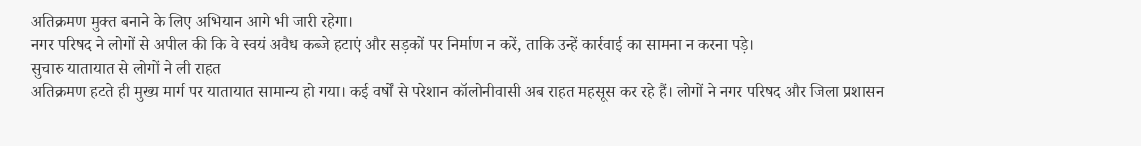अतिक्रमण मुक्त बनाने के लिए अभियान आगे भी जारी रहेगा।
नगर परिषद ने लोगों से अपील की कि वे स्वयं अवैध कब्जे हटाएं और सड़कों पर निर्माण न करें, ताकि उन्हें कार्रवाई का सामना न करना पड़े।
सुचारु यातायात से लोगों ने ली राहत
अतिक्रमण हटते ही मुख्य मार्ग पर यातायात सामान्य हो गया। कई वर्षों से परेशान कॉलोनीवासी अब राहत महसूस कर रहे हैं। लोगों ने नगर परिषद और जिला प्रशासन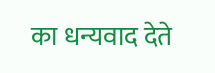का धन्यवाद देते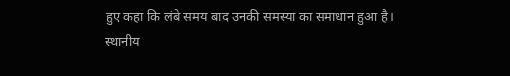हुए कहा कि लंबे समय बाद उनकी समस्या का समाधान हुआ है।
स्थानीय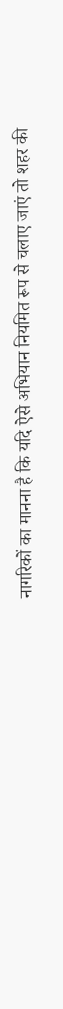नागरिकों का मानना है कि यदि ऐसे अभियान नियमित रूप से चलाए जाएं तो शहर की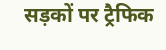सड़कों पर ट्रैफिक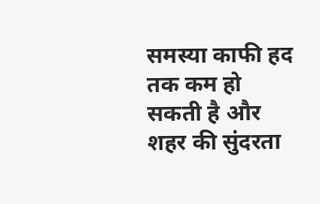समस्या काफी हद तक कम हो सकती है और शहर की सुंदरता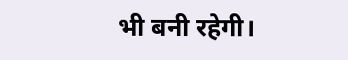भी बनी रहेगी।